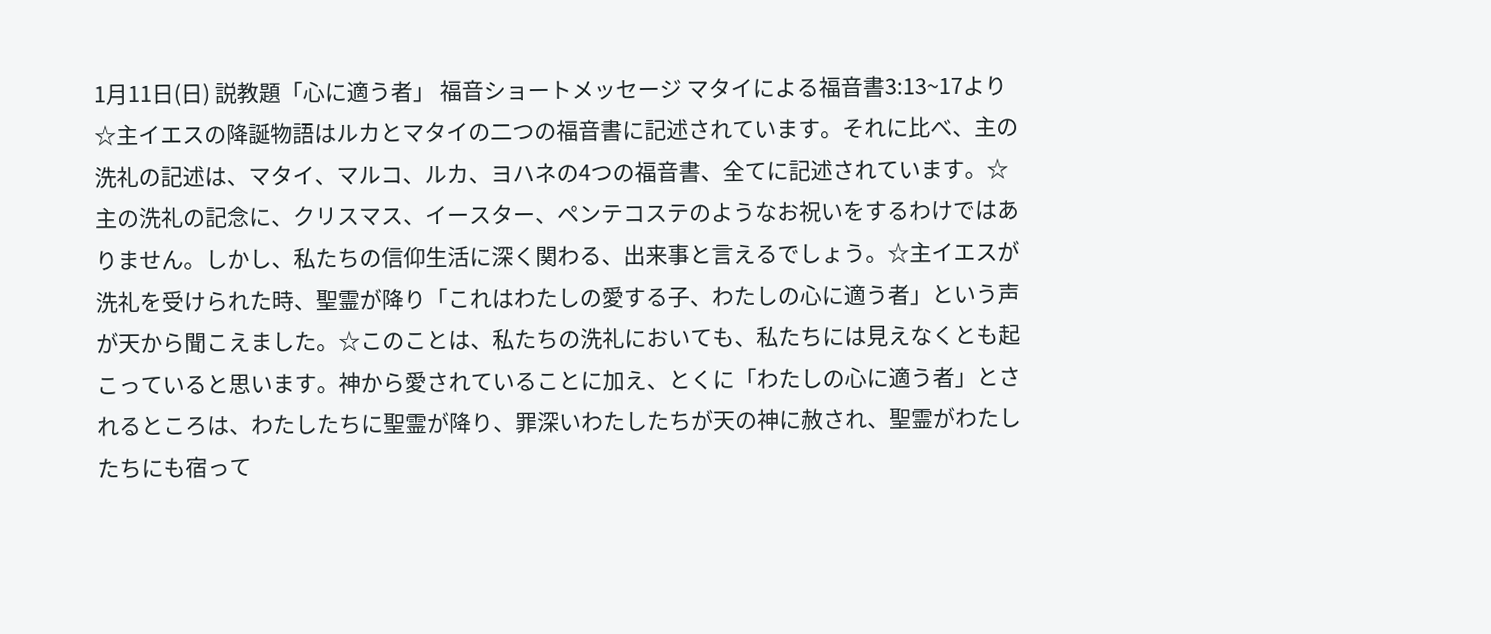1月11日(日) 説教題「心に適う者」 福音ショートメッセージ マタイによる福音書3:13~17より ☆主イエスの降誕物語はルカとマタイの二つの福音書に記述されています。それに比べ、主の洗礼の記述は、マタイ、マルコ、ルカ、ヨハネの4つの福音書、全てに記述されています。☆主の洗礼の記念に、クリスマス、イースター、ペンテコステのようなお祝いをするわけではありません。しかし、私たちの信仰生活に深く関わる、出来事と言えるでしょう。☆主イエスが洗礼を受けられた時、聖霊が降り「これはわたしの愛する子、わたしの心に適う者」という声が天から聞こえました。☆このことは、私たちの洗礼においても、私たちには見えなくとも起こっていると思います。神から愛されていることに加え、とくに「わたしの心に適う者」とされるところは、わたしたちに聖霊が降り、罪深いわたしたちが天の神に赦され、聖霊がわたしたちにも宿って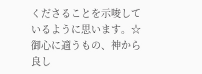くださることを示唆しているように思います。☆御心に適うもの、神から良し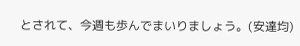とされて、今週も歩んでまいりましょう。(安達均)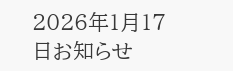2026年1月17日お知らせ